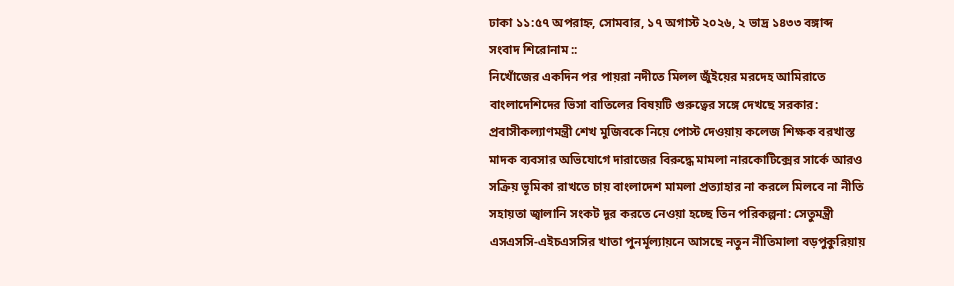ঢাকা ১১:৫৭ অপরাহ্ন, সোমবার, ১৭ অগাস্ট ২০২৬, ২ ভাদ্র ১৪৩৩ বঙ্গাব্দ
সংবাদ শিরোনাম ::
নিখোঁজের একদিন পর পায়রা নদীতে মিলল জুঁইয়ের মরদেহ আমিরাতে বাংলাদেশিদের ভিসা বাতিলের বিষয়টি গুরুত্বের সঙ্গে দেখছে সরকার: প্রবাসীকল্যাণমন্ত্রী শেখ মুজিবকে নিয়ে পোস্ট দেওয়ায় কলেজ শিক্ষক বরখাস্ত মাদক ব্যবসার অভিযোগে দারাজের বিরুদ্ধে মামলা নারকোটিক্সের সার্কে আরও সক্রিয় ভূমিকা রাখতে চায় বাংলাদেশ মামলা প্রত্যাহার না করলে মিলবে না নীতি সহায়তা জ্বালানি সংকট দূর করতে নেওয়া হচ্ছে তিন পরিকল্পনা: সেতুমন্ত্রী এসএসসি-এইচএসসির খাতা পুনর্মূল্যায়নে আসছে নতুন নীতিমালা বড়পুকুরিয়ায়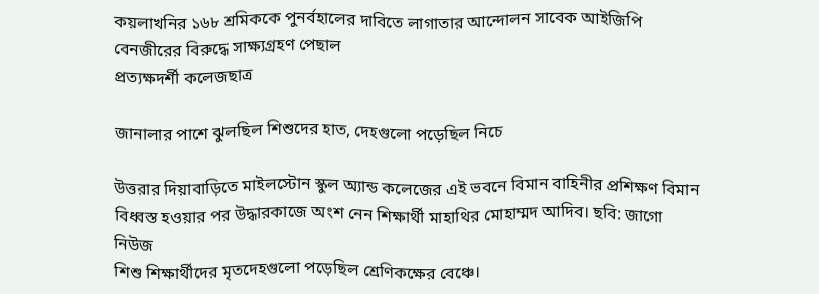কয়লাখনির ১৬৮ শ্রমিককে পুনর্বহালের দাবিতে লাগাতার আন্দোলন সাবেক আইজিপি বেনজীরের বিরুদ্ধে সাক্ষ্যগ্রহণ পেছাল
প্রত্যক্ষদর্শী কলেজছাত্র

জানালার পাশে ঝুলছিল শিশুদের হাত, দেহগুলো পড়েছিল নিচে

উত্তরার দিয়াবাড়িতে মাইলস্টোন স্কুল অ্যান্ড কলেজের এই ভবনে বিমান বাহিনীর প্রশিক্ষণ বিমান বিধ্বস্ত হওয়ার পর উদ্ধারকাজে অংশ নেন শিক্ষার্থী মাহাথির মোহাম্মদ আদিব। ছবি: জাগো নিউজ
শিশু শিক্ষার্থীদের মৃতদেহগুলো পড়েছিল শ্রেণিকক্ষের বেঞ্চে।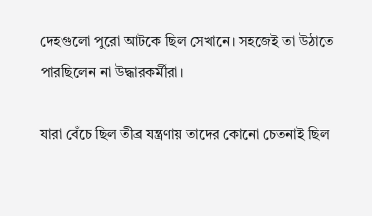দেহগুলো পুরো আটকে ছিল সেখানে। সহজেই তা উঠাতে পারছিলেন না উদ্ধারকর্মীরা।

যারা বেঁচে ছিল তীব্র যন্ত্রণায় তাদের কোনো চেতনাই ছিল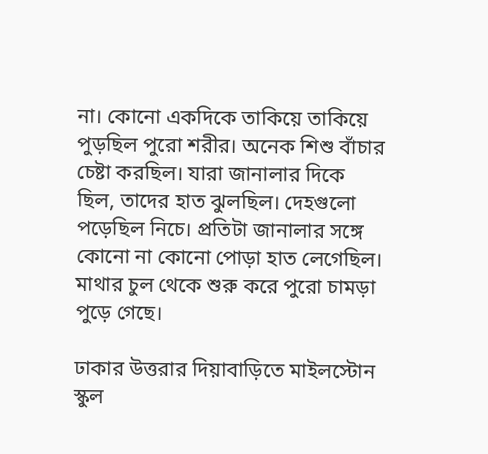না। কোনো একদিকে তাকিয়ে তাকিয়ে পুড়ছিল পুরো শরীর। অনেক শিশু বাঁচার চেষ্টা করছিল। যারা জানালার দিকে ছিল, তাদের হাত ঝুলছিল। দেহগুলো পড়েছিল নিচে। প্রতিটা জানালার সঙ্গে কোনো না কোনো পোড়া হাত লেগেছিল। মাথার চুল থেকে শুরু করে পুরো চামড়া পুড়ে গেছে।

ঢাকার উত্তরার দিয়াবাড়িতে মাইলস্টোন স্কুল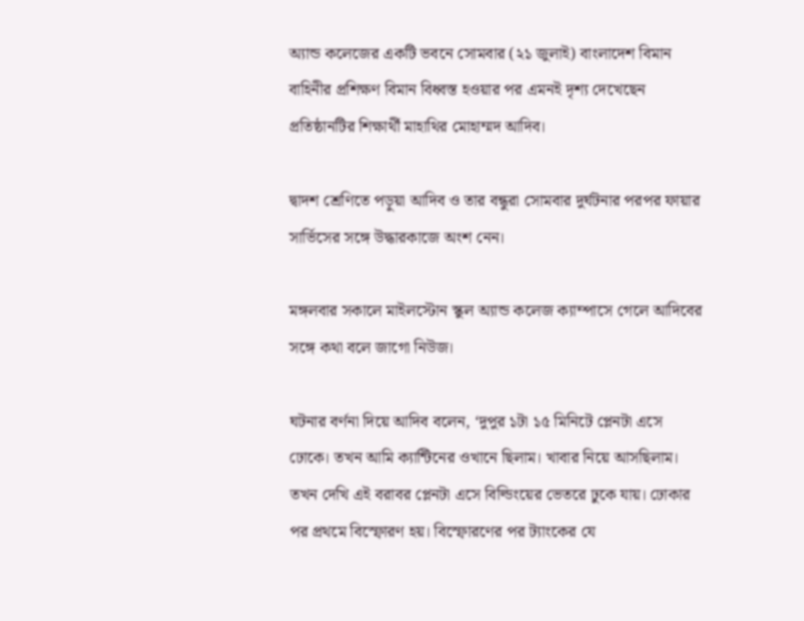অ্যান্ড কলেজের একটি ভবনে সোমবার (২১ জুলাই) বাংলাদেশ বিমান বাহিনীর প্রশিক্ষণ বিমান বিধ্বস্ত হওয়ার পর এমনই দৃশ্য দেখেছেন প্রতিষ্ঠানটির শিক্ষার্থী মাহাথির মোহাম্মদ আদিব।

দ্বাদশ শ্রেণিতে পড়ুয়া আদিব ও তার বন্ধুরা সোমবার দুর্ঘটনার পরপর ফায়ার সার্ভিসের সঙ্গে উদ্ধারকাজে অংশ নেন।

মঙ্গলবার সকালে মাইলস্টোন স্কুল অ্যান্ড কলেজ ক্যাম্পাসে গেলে আদিবের সঙ্গে কথা বলে জাগো নিউজ।

ঘটনার বর্ণনা দিয়ে আদিব বলেন, ‘দুপুর ১টা ১৫ মিনিটে প্লেনটা এসে ঢোকে। তখন আমি ক্যান্টিনের ওখানে ছিলাম। খাবার নিয়ে আসছিলাম। তখন দেখি এই বরাবর প্লেনটা এসে বিল্ডিংয়ের ভেতরে ঢুকে যায়। ঢোকার পর প্রথমে বিস্ফোরণ হয়। বিস্ফোরণের পর ট্যাংকের যে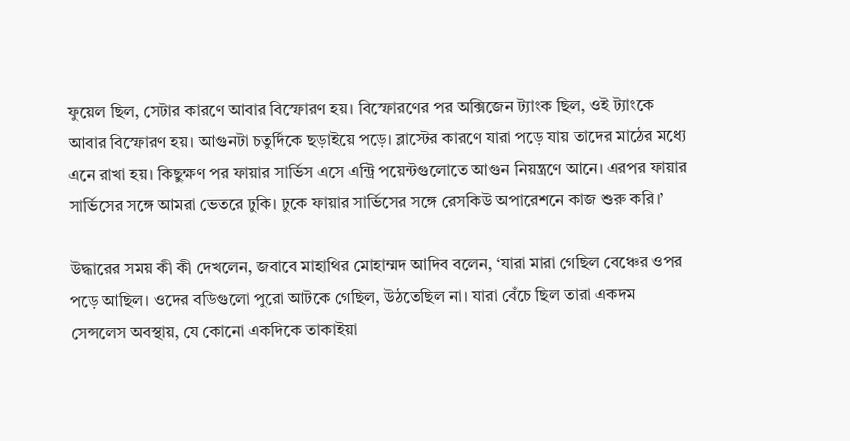ফুয়েল ছিল, সেটার কারণে আবার বিস্ফোরণ হয়। বিস্ফোরণের পর অক্সিজেন ট্যাংক ছিল, ওই ট্যাংকে আবার বিস্ফোরণ হয়। আগুনটা চতুর্দিকে ছড়াইয়ে পড়ে। ব্লাস্টের কারণে যারা পড়ে যায় তাদের মাঠের মধ্যে এনে রাখা হয়। কিছুক্ষণ পর ফায়ার সার্ভিস এসে এন্ট্রি পয়েন্টগুলোতে আগুন নিয়ন্ত্রণে আনে। এরপর ফায়ার সার্ভিসের সঙ্গে আমরা ভেতরে ঢুকি। ঢুকে ফায়ার সার্ভিসের সঙ্গে রেসকিউ অপারেশনে কাজ শুরু করি।’

উদ্ধারের সময় কী কী দেখলেন, জবাবে মাহাথির মোহাম্মদ আদিব বলেন, ‘যারা মারা গেছিল বেঞ্চের ওপর পড়ে আছিল। ওদের বডিগুলো পুরো আটকে গেছিল, উঠতেছিল না। যারা বেঁচে ছিল তারা একদম সেন্সলেস অবস্থায়, যে কোনো একদিকে তাকাইয়া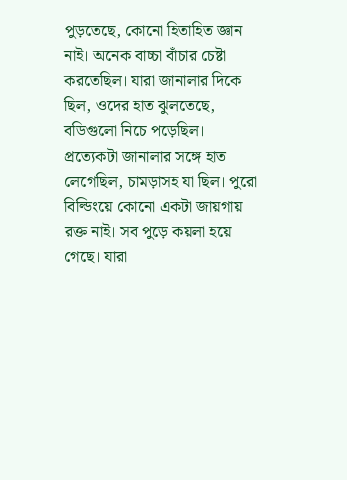পুড়তেছে, কোনো হিতাহিত জ্ঞান নাই। অনেক বাচ্চা বাঁচার চেষ্টা করতেছিল। যারা জানালার দিকে ছিল, ওদের হাত ঝুলতেছে, বডিগুলো নিচে পড়েছিল। প্রত্যেকটা জানালার সঙ্গে হাত লেগেছিল, চামড়াসহ যা ছিল। পুরো বিল্ডিংয়ে কোনো একটা জায়গায় রক্ত নাই। সব পুড়ে কয়লা হয়ে গেছে। যারা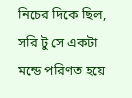নিচের দিকে ছিল, সরি টু সে একটা মন্ডে পরিণত হয়ে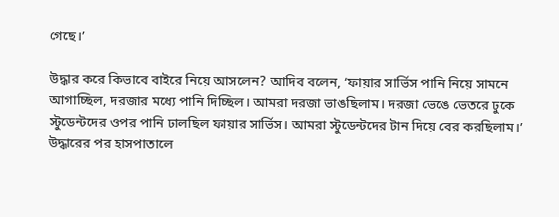গেছে।’

উদ্ধার করে কিভাবে বাইরে নিয়ে আসলেন? আদিব বলেন, ‘ফায়ার সার্ভিস পানি নিয়ে সামনে আগাচ্ছিল, দরজার মধ্যে পানি দিচ্ছিল। আমরা দরজা ভাঙছিলাম। দরজা ভেঙে ভেতরে ঢুকে স্টুডেন্টদের ওপর পানি ঢালছিল ফায়ার সার্ভিস। আমরা স্টুডেন্টদের টান দিয়ে বের করছিলাম।’
উদ্ধারের পর হাসপাতালে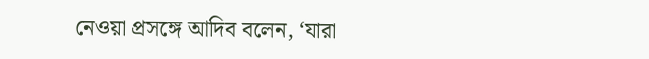নেওয়া প্রসঙ্গে আদিব বলেন, ‘যারা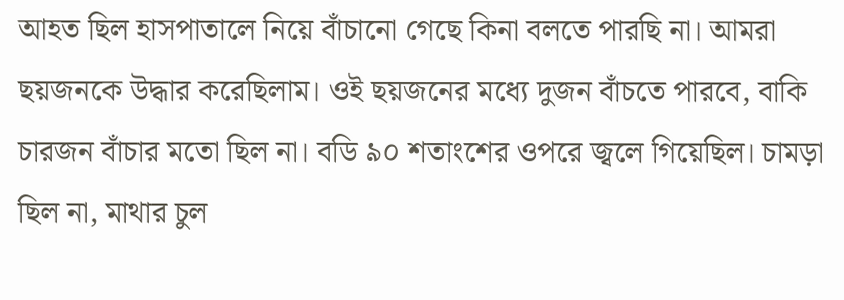আহত ছিল হাসপাতালে নিয়ে বাঁচানো গেছে কিনা বলতে পারছি না। আমরা ছয়জনকে উদ্ধার করেছিলাম। ওই ছয়জনের মধ্যে দুজন বাঁচতে পারবে, বাকি চারজন বাঁচার মতো ছিল না। বডি ৯০ শতাংশের ওপরে জ্বলে গিয়েছিল। চামড়া ছিল না, মাথার চুল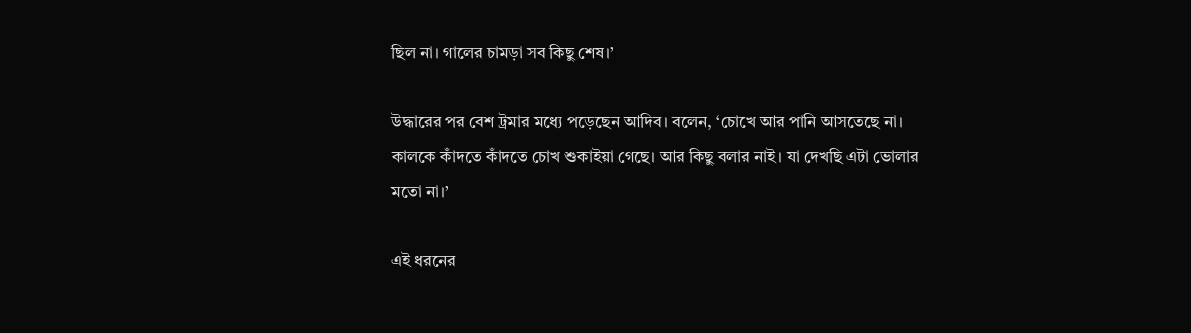ছিল না। গালের চামড়া সব কিছু শেষ।’

উদ্ধারের পর বেশ ট্রমার মধ্যে পড়েছেন আদিব। বলেন, ‘চোখে আর পানি আসতেছে না। কালকে কাঁদতে কাঁদতে চোখ শুকাইয়া গেছে। আর কিছু বলার নাই। যা দেখছি এটা ভোলার মতো না।’

এই ধরনের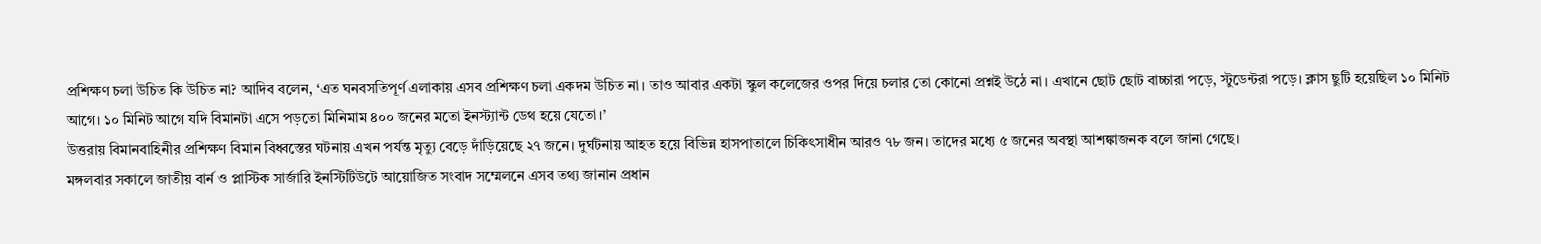প্রশিক্ষণ চলা উচিত কি উচিত না? আদিব বলেন, ‘এত ঘনবসতিপূর্ণ এলাকায় এসব প্রশিক্ষণ চলা একদম উচিত না। তাও আবার একটা স্কুল কলেজের ওপর দিয়ে চলার তো কোনো প্রশ্নই উঠে না। এখানে ছোট ছোট বাচ্চারা পড়ে, স্টুডেন্টরা পড়ে। ক্লাস ছুটি হয়েছিল ১০ মিনিট আগে। ১০ মিনিট আগে যদি বিমানটা এসে পড়তো মিনিমাম ৪০০ জনের মতো ইনস্ট্যান্ট ডেথ হয়ে যেতো।’
উত্তরায় বিমানবাহিনীর প্রশিক্ষণ বিমান বিধ্বস্তের ঘটনায় এখন পর্যন্ত মৃত্যু বেড়ে দাঁড়িয়েছে ২৭ জনে। দুর্ঘটনায় আহত হয়ে বিভিন্ন হাসপাতালে চিকিৎসাধীন আরও ৭৮ জন। তাদের মধ্যে ৫ জনের অবস্থা আশঙ্কাজনক বলে জানা গেছে।
মঙ্গলবার সকালে জাতীয় বার্ন ও প্লাস্টিক সার্জারি ইনস্টিটিউটে আয়োজিত সংবাদ সম্মেলনে এসব তথ্য জানান প্রধান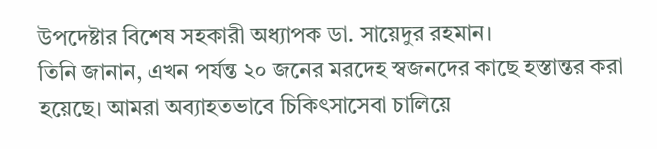উপদেষ্টার বিশেষ সহকারী অধ্যাপক ডা. সায়েদুর রহমান।
তিনি জানান, এখন পর্যন্ত ২০ জনের মরদেহ স্বজনদের কাছে হস্তান্তর করা হয়েছে। আমরা অব্যাহতভাবে চিকিৎসাসেবা চালিয়ে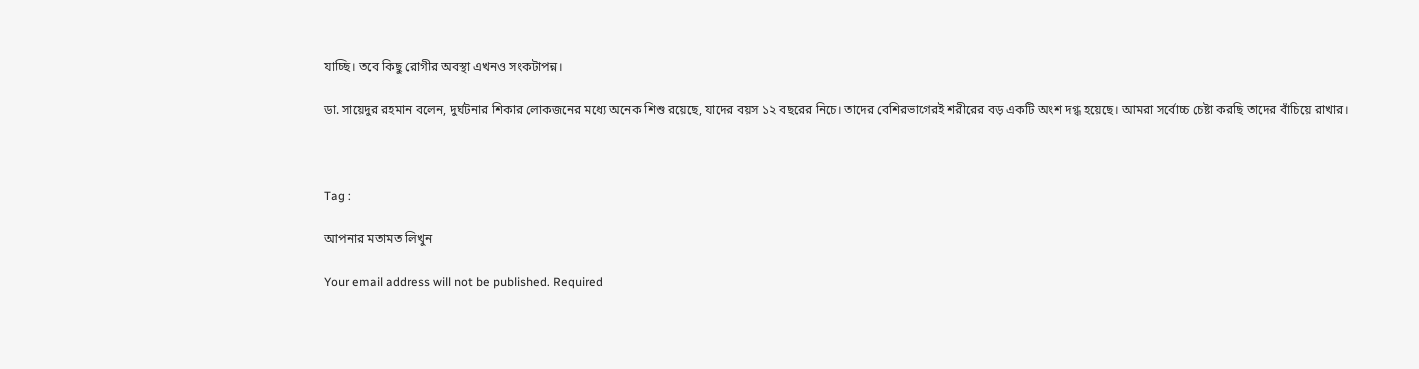যাচ্ছি। তবে কিছু রোগীর অবস্থা এখনও সংকটাপন্ন।

ডা. সায়েদুর রহমান বলেন, দুর্ঘটনার শিকার লোকজনের মধ্যে অনেক শিশু রয়েছে, যাদের বয়স ১২ বছরের নিচে। তাদের বেশিরভাগেরই শরীরের বড় একটি অংশ দগ্ধ হয়েছে। আমরা সর্বোচ্চ চেষ্টা করছি তাদের বাঁচিয়ে রাখার।



Tag :

আপনার মতামত লিখুন

Your email address will not be published. Required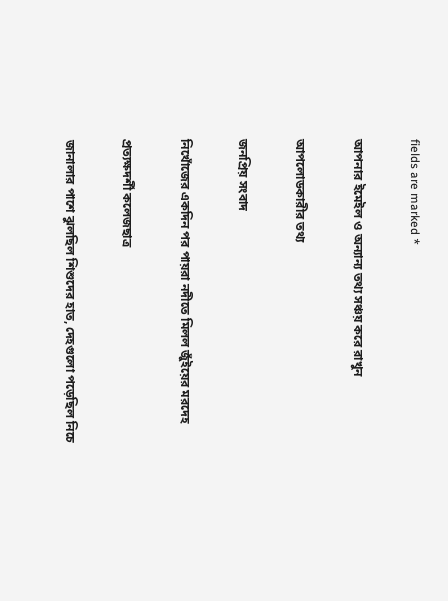fields are marked *

আপনার ইমেইল ও অন্যান্য তথ্য সঞ্চয় করে রাখুন

আপলোডকারীর তথ্য

জনপ্রিয় সংবাদ

নিখোঁজের একদিন পর পায়রা নদীতে মিলল জুঁইয়ের মরদেহ

প্রত্যক্ষদর্শী কলেজছাত্র

জানালার পাশে ঝুলছিল শিশুদের হাত, দেহগুলো পড়েছিল নিচে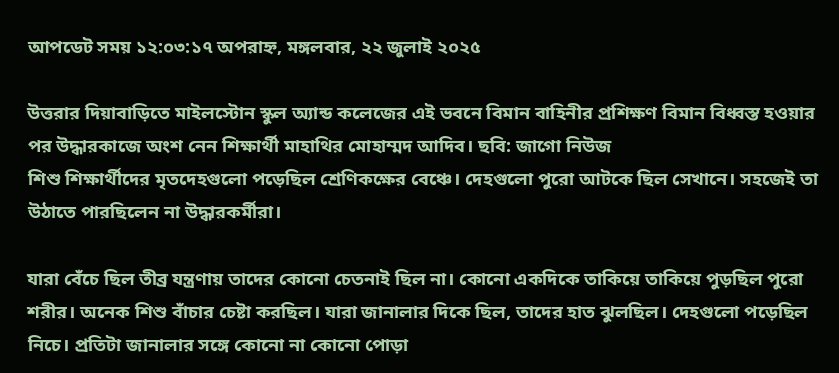আপডেট সময় ১২:০৩:১৭ অপরাহ্ন, মঙ্গলবার, ২২ জুলাই ২০২৫

উত্তরার দিয়াবাড়িতে মাইলস্টোন স্কুল অ্যান্ড কলেজের এই ভবনে বিমান বাহিনীর প্রশিক্ষণ বিমান বিধ্বস্ত হওয়ার পর উদ্ধারকাজে অংশ নেন শিক্ষার্থী মাহাথির মোহাম্মদ আদিব। ছবি: জাগো নিউজ
শিশু শিক্ষার্থীদের মৃতদেহগুলো পড়েছিল শ্রেণিকক্ষের বেঞ্চে। দেহগুলো পুরো আটকে ছিল সেখানে। সহজেই তা উঠাতে পারছিলেন না উদ্ধারকর্মীরা।

যারা বেঁচে ছিল তীব্র যন্ত্রণায় তাদের কোনো চেতনাই ছিল না। কোনো একদিকে তাকিয়ে তাকিয়ে পুড়ছিল পুরো শরীর। অনেক শিশু বাঁচার চেষ্টা করছিল। যারা জানালার দিকে ছিল, তাদের হাত ঝুলছিল। দেহগুলো পড়েছিল নিচে। প্রতিটা জানালার সঙ্গে কোনো না কোনো পোড়া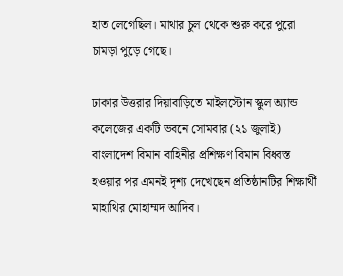হাত লেগেছিল। মাথার চুল থেকে শুরু করে পুরো চামড়া পুড়ে গেছে।

ঢাকার উত্তরার দিয়াবাড়িতে মাইলস্টোন স্কুল অ্যান্ড কলেজের একটি ভবনে সোমবার (২১ জুলাই) বাংলাদেশ বিমান বাহিনীর প্রশিক্ষণ বিমান বিধ্বস্ত হওয়ার পর এমনই দৃশ্য দেখেছেন প্রতিষ্ঠানটির শিক্ষার্থী মাহাথির মোহাম্মদ আদিব।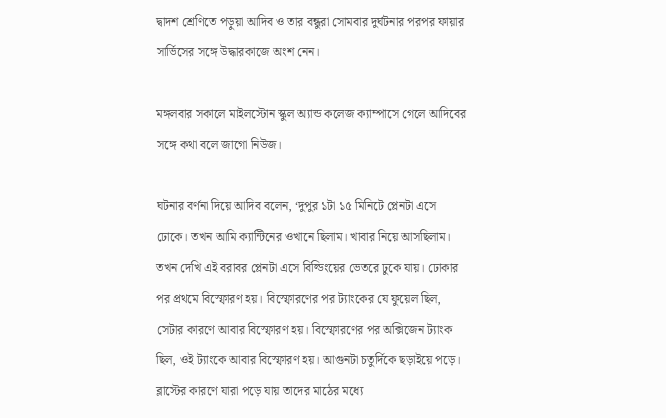দ্বাদশ শ্রেণিতে পড়ুয়া আদিব ও তার বন্ধুরা সোমবার দুর্ঘটনার পরপর ফায়ার সার্ভিসের সঙ্গে উদ্ধারকাজে অংশ নেন।

মঙ্গলবার সকালে মাইলস্টোন স্কুল অ্যান্ড কলেজ ক্যাম্পাসে গেলে আদিবের সঙ্গে কথা বলে জাগো নিউজ।

ঘটনার বর্ণনা দিয়ে আদিব বলেন, ‘দুপুর ১টা ১৫ মিনিটে প্লেনটা এসে ঢোকে। তখন আমি ক্যান্টিনের ওখানে ছিলাম। খাবার নিয়ে আসছিলাম। তখন দেখি এই বরাবর প্লেনটা এসে বিল্ডিংয়ের ভেতরে ঢুকে যায়। ঢোকার পর প্রথমে বিস্ফোরণ হয়। বিস্ফোরণের পর ট্যাংকের যে ফুয়েল ছিল, সেটার কারণে আবার বিস্ফোরণ হয়। বিস্ফোরণের পর অক্সিজেন ট্যাংক ছিল, ওই ট্যাংকে আবার বিস্ফোরণ হয়। আগুনটা চতুর্দিকে ছড়াইয়ে পড়ে। ব্লাস্টের কারণে যারা পড়ে যায় তাদের মাঠের মধ্যে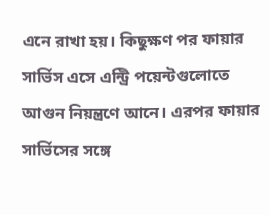এনে রাখা হয়। কিছুক্ষণ পর ফায়ার সার্ভিস এসে এন্ট্রি পয়েন্টগুলোতে আগুন নিয়ন্ত্রণে আনে। এরপর ফায়ার সার্ভিসের সঙ্গে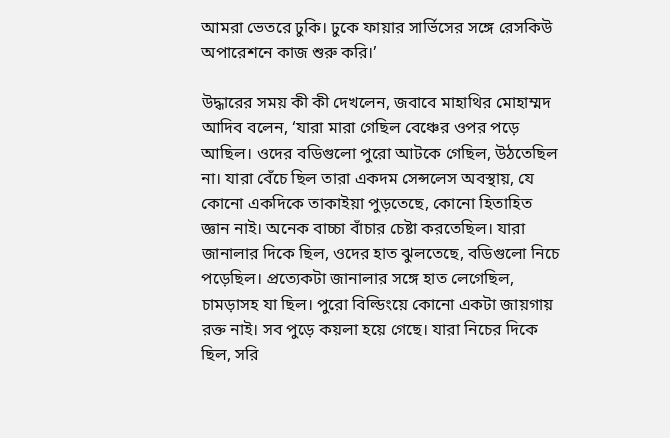আমরা ভেতরে ঢুকি। ঢুকে ফায়ার সার্ভিসের সঙ্গে রেসকিউ অপারেশনে কাজ শুরু করি।’

উদ্ধারের সময় কী কী দেখলেন, জবাবে মাহাথির মোহাম্মদ আদিব বলেন, ‘যারা মারা গেছিল বেঞ্চের ওপর পড়ে আছিল। ওদের বডিগুলো পুরো আটকে গেছিল, উঠতেছিল না। যারা বেঁচে ছিল তারা একদম সেন্সলেস অবস্থায়, যে কোনো একদিকে তাকাইয়া পুড়তেছে, কোনো হিতাহিত জ্ঞান নাই। অনেক বাচ্চা বাঁচার চেষ্টা করতেছিল। যারা জানালার দিকে ছিল, ওদের হাত ঝুলতেছে, বডিগুলো নিচে পড়েছিল। প্রত্যেকটা জানালার সঙ্গে হাত লেগেছিল, চামড়াসহ যা ছিল। পুরো বিল্ডিংয়ে কোনো একটা জায়গায় রক্ত নাই। সব পুড়ে কয়লা হয়ে গেছে। যারা নিচের দিকে ছিল, সরি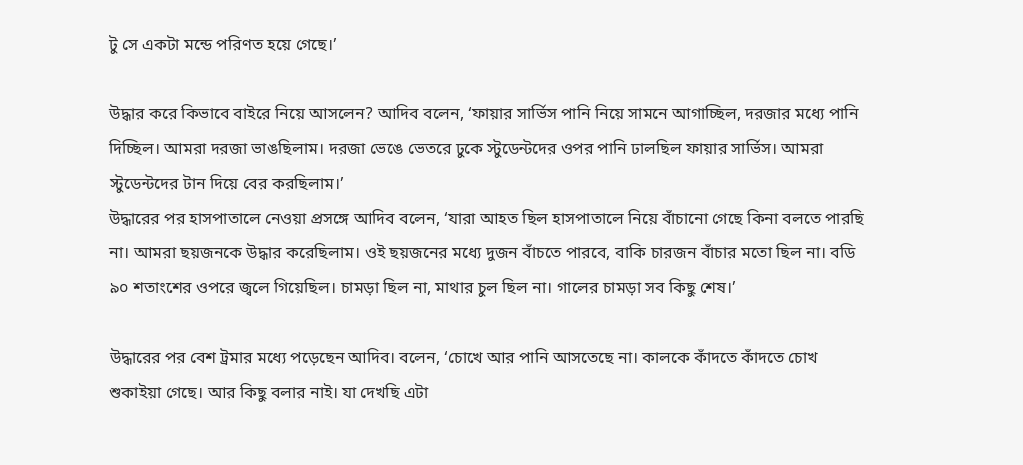টু সে একটা মন্ডে পরিণত হয়ে গেছে।’

উদ্ধার করে কিভাবে বাইরে নিয়ে আসলেন? আদিব বলেন, ‘ফায়ার সার্ভিস পানি নিয়ে সামনে আগাচ্ছিল, দরজার মধ্যে পানি দিচ্ছিল। আমরা দরজা ভাঙছিলাম। দরজা ভেঙে ভেতরে ঢুকে স্টুডেন্টদের ওপর পানি ঢালছিল ফায়ার সার্ভিস। আমরা স্টুডেন্টদের টান দিয়ে বের করছিলাম।’
উদ্ধারের পর হাসপাতালে নেওয়া প্রসঙ্গে আদিব বলেন, ‘যারা আহত ছিল হাসপাতালে নিয়ে বাঁচানো গেছে কিনা বলতে পারছি না। আমরা ছয়জনকে উদ্ধার করেছিলাম। ওই ছয়জনের মধ্যে দুজন বাঁচতে পারবে, বাকি চারজন বাঁচার মতো ছিল না। বডি ৯০ শতাংশের ওপরে জ্বলে গিয়েছিল। চামড়া ছিল না, মাথার চুল ছিল না। গালের চামড়া সব কিছু শেষ।’

উদ্ধারের পর বেশ ট্রমার মধ্যে পড়েছেন আদিব। বলেন, ‘চোখে আর পানি আসতেছে না। কালকে কাঁদতে কাঁদতে চোখ শুকাইয়া গেছে। আর কিছু বলার নাই। যা দেখছি এটা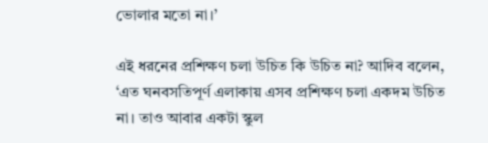ভোলার মতো না।’

এই ধরনের প্রশিক্ষণ চলা উচিত কি উচিত না? আদিব বলেন, ‘এত ঘনবসতিপূর্ণ এলাকায় এসব প্রশিক্ষণ চলা একদম উচিত না। তাও আবার একটা স্কুল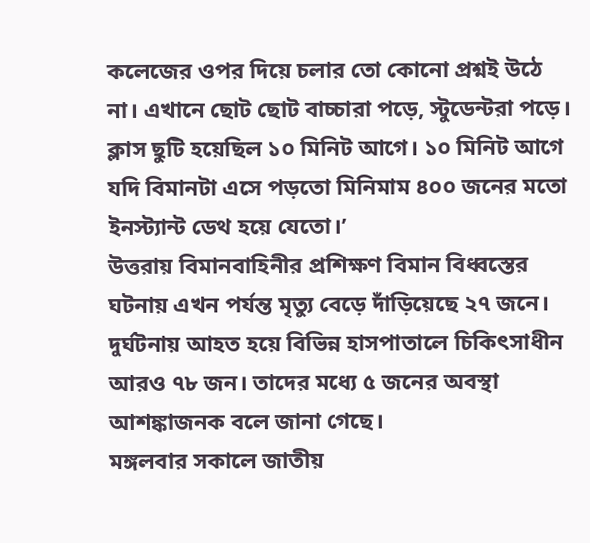কলেজের ওপর দিয়ে চলার তো কোনো প্রশ্নই উঠে না। এখানে ছোট ছোট বাচ্চারা পড়ে, স্টুডেন্টরা পড়ে। ক্লাস ছুটি হয়েছিল ১০ মিনিট আগে। ১০ মিনিট আগে যদি বিমানটা এসে পড়তো মিনিমাম ৪০০ জনের মতো ইনস্ট্যান্ট ডেথ হয়ে যেতো।’
উত্তরায় বিমানবাহিনীর প্রশিক্ষণ বিমান বিধ্বস্তের ঘটনায় এখন পর্যন্ত মৃত্যু বেড়ে দাঁড়িয়েছে ২৭ জনে। দুর্ঘটনায় আহত হয়ে বিভিন্ন হাসপাতালে চিকিৎসাধীন আরও ৭৮ জন। তাদের মধ্যে ৫ জনের অবস্থা আশঙ্কাজনক বলে জানা গেছে।
মঙ্গলবার সকালে জাতীয়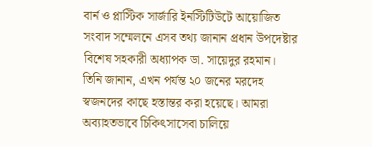বার্ন ও প্লাস্টিক সার্জারি ইনস্টিটিউটে আয়োজিত সংবাদ সম্মেলনে এসব তথ্য জানান প্রধান উপদেষ্টার বিশেষ সহকারী অধ্যাপক ডা. সায়েদুর রহমান।
তিনি জানান, এখন পর্যন্ত ২০ জনের মরদেহ স্বজনদের কাছে হস্তান্তর করা হয়েছে। আমরা অব্যাহতভাবে চিকিৎসাসেবা চালিয়ে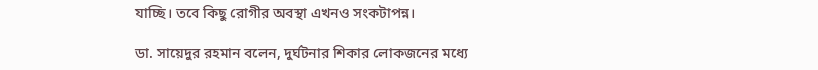যাচ্ছি। তবে কিছু রোগীর অবস্থা এখনও সংকটাপন্ন।

ডা. সায়েদুর রহমান বলেন, দুর্ঘটনার শিকার লোকজনের মধ্যে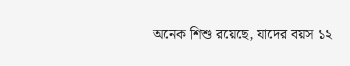অনেক শিশু রয়েছে, যাদের বয়স ১২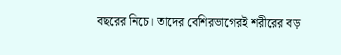বছরের নিচে। তাদের বেশিরভাগেরই শরীরের বড়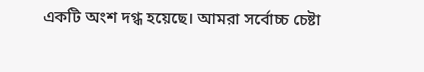একটি অংশ দগ্ধ হয়েছে। আমরা সর্বোচ্চ চেষ্টা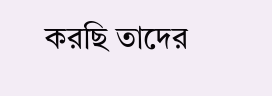করছি তাদের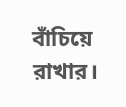বাঁচিয়ে রাখার।